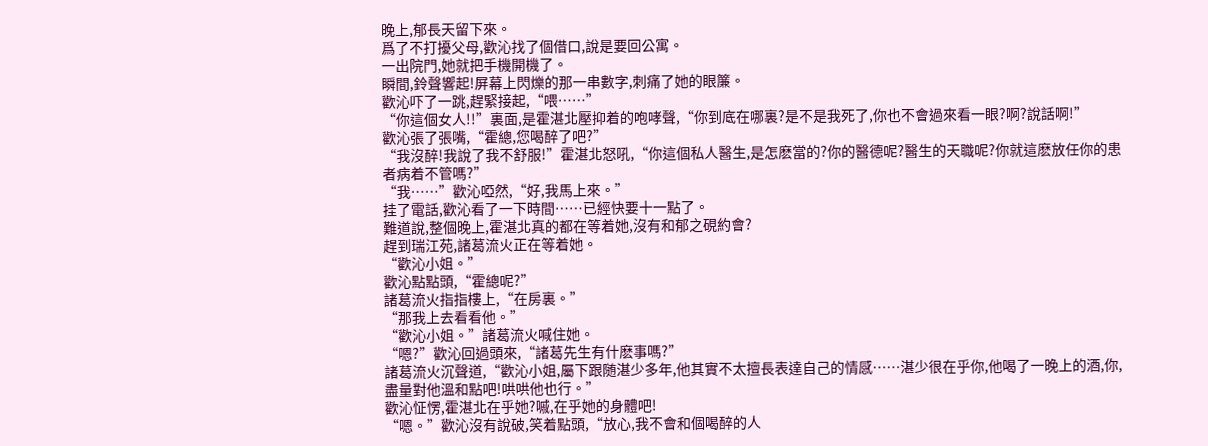晚上,郁長天留下來。
爲了不打擾父母,歡沁找了個借口,說是要回公寓。
一出院門,她就把手機開機了。
瞬間,鈴聲響起!屏幕上閃爍的那一串數字,刺痛了她的眼簾。
歡沁吓了一跳,趕緊接起,“喂……”
“你這個女人!!”裏面,是霍湛北壓抑着的咆哮聲,“你到底在哪裏?是不是我死了,你也不會過來看一眼?啊?說話啊!”
歡沁張了張嘴,“霍總,您喝醉了吧?”
“我沒醉!我說了我不舒服!”霍湛北怒吼,“你這個私人醫生,是怎麽當的?你的醫德呢?醫生的天職呢?你就這麽放任你的患者病着不管嗎?”
“我……”歡沁啞然,“好,我馬上來。”
挂了電話,歡沁看了一下時間……已經快要十一點了。
難道說,整個晚上,霍湛北真的都在等着她,沒有和郁之硯約會?
趕到瑞江苑,諸葛流火正在等着她。
“歡沁小姐。”
歡沁點點頭,“霍總呢?”
諸葛流火指指樓上,“在房裏。”
“那我上去看看他。”
“歡沁小姐。”諸葛流火喊住她。
“嗯?”歡沁回過頭來,“諸葛先生有什麽事嗎?”
諸葛流火沉聲道,“歡沁小姐,屬下跟随湛少多年,他其實不太擅長表達自己的情感……湛少很在乎你,他喝了一晚上的酒,你,盡量對他溫和點吧!哄哄他也行。”
歡沁怔愣,霍湛北在乎她?嘁,在乎她的身體吧!
“嗯。”歡沁沒有說破,笑着點頭,“放心,我不會和個喝醉的人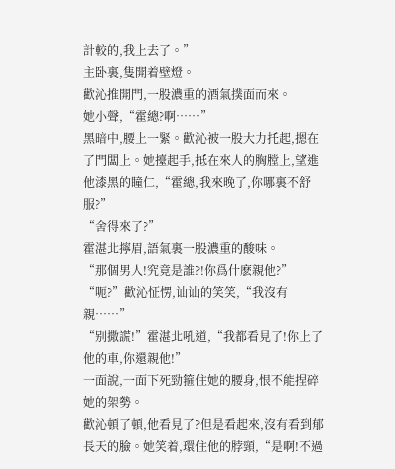計較的,我上去了。”
主卧裏,隻開着壁燈。
歡沁推開門,一股濃重的酒氣撲面而來。
她小聲,“霍總?啊……”
黑暗中,腰上一緊。歡沁被一股大力托起,摁在了門闆上。她擡起手,抵在來人的胸膛上,望進他漆黑的瞳仁,“霍總,我來晚了,你哪裏不舒服?”
“舍得來了?”
霍湛北擰眉,語氣裏一股濃重的酸味。
“那個男人!究竟是誰?!你爲什麽親他?”
“呃?”歡沁怔愣,讪讪的笑笑,“我沒有親……”
“别撒謊!”霍湛北吼道,“我都看見了!你上了他的車,你還親他!”
一面說,一面下死勁箍住她的腰身,恨不能捏碎她的架勢。
歡沁頓了頓,他看見了?但是看起來,沒有看到郁長天的臉。她笑着,環住他的脖頸,“是啊!不過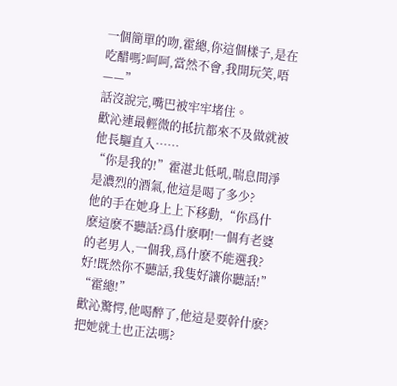一個簡單的吻,霍總,你這個樣子,是在吃醋嗎?呵呵,當然不會,我開玩笑,唔——”
話沒說完,嘴巴被牢牢堵住。
歡沁連最輕微的抵抗都來不及做就被他長驅直入……
“你是我的!”霍湛北低吼,喘息間淨是濃烈的酒氣,他這是喝了多少?
他的手在她身上上下移動,“你爲什麽這麽不聽話?爲什麽啊!一個有老婆的老男人,一個我,爲什麽不能選我?好!既然你不聽話,我隻好讓你聽話!”
“霍總!”
歡沁驚愕,他喝醉了,他這是要幹什麽?把她就土也正法嗎?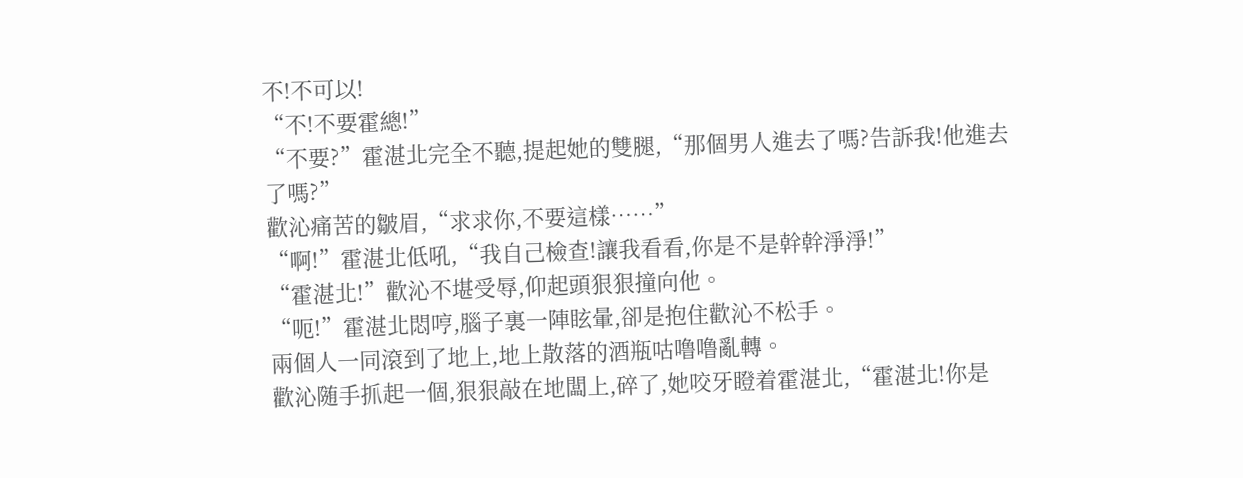不!不可以!
“不!不要霍總!”
“不要?”霍湛北完全不聽,提起她的雙腿,“那個男人進去了嗎?告訴我!他進去了嗎?”
歡沁痛苦的皺眉,“求求你,不要這樣……”
“啊!”霍湛北低吼,“我自己檢查!讓我看看,你是不是幹幹淨淨!”
“霍湛北!”歡沁不堪受辱,仰起頭狠狠撞向他。
“呃!”霍湛北悶哼,腦子裏一陣眩暈,卻是抱住歡沁不松手。
兩個人一同滾到了地上,地上散落的酒瓶咕噜噜亂轉。
歡沁随手抓起一個,狠狠敲在地闆上,碎了,她咬牙瞪着霍湛北,“霍湛北!你是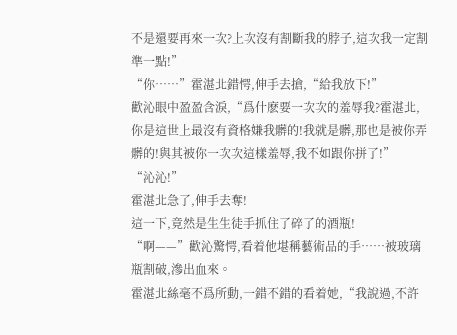不是還要再來一次?上次沒有割斷我的脖子,這次我一定割準一點!”
“你……”霍湛北錯愕,伸手去搶,“給我放下!”
歡沁眼中盈盈含淚,“爲什麽要一次次的羞辱我?霍湛北,你是這世上最沒有資格嫌我髒的!我就是髒,那也是被你弄髒的!與其被你一次次這樣羞辱,我不如跟你拼了!”
“沁沁!”
霍湛北急了,伸手去奪!
這一下,竟然是生生徒手抓住了碎了的酒瓶!
“啊——”歡沁驚愕,看着他堪稱藝術品的手……被玻璃瓶割破,滲出血來。
霍湛北絲毫不爲所動,一錯不錯的看着她,“我說過,不許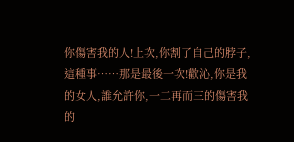你傷害我的人!上次,你割了自己的脖子,這種事……那是最後一次!歡沁,你是我的女人,誰允許你,一二再而三的傷害我的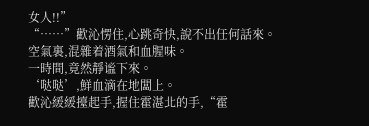女人!!”
“……”歡沁愣住,心跳奇快,說不出任何話來。
空氣裏,混雜着酒氣和血腥味。
一時間,竟然靜谧下來。
‘哒哒’,鮮血滴在地闆上。
歡沁緩緩擡起手,握住霍湛北的手,“霍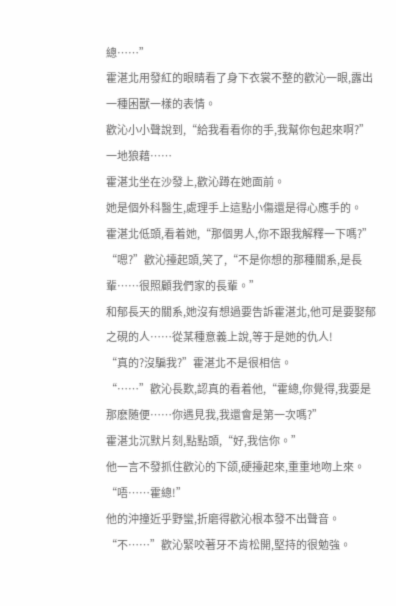總……”
霍湛北用發紅的眼睛看了身下衣裳不整的歡沁一眼,露出一種困獸一樣的表情。
歡沁小小聲說到,“給我看看你的手,我幫你包起來啊?”
一地狼藉……
霍湛北坐在沙發上,歡沁蹲在她面前。
她是個外科醫生,處理手上這點小傷還是得心應手的。
霍湛北低頭,看着她,“那個男人,你不跟我解釋一下嗎?”
“嗯?”歡沁擡起頭,笑了,“不是你想的那種關系,是長輩……很照顧我們家的長輩。”
和郁長天的關系,她沒有想過要告訴霍湛北,他可是要娶郁之硯的人……從某種意義上說,等于是她的仇人!
“真的?沒騙我?”霍湛北不是很相信。
“……”歡沁長歎,認真的看着他,“霍總,你覺得,我要是那麽随便……你遇見我,我還會是第一次嗎?”
霍湛北沉默片刻,點點頭,“好,我信你。”
他一言不發抓住歡沁的下颌,硬擡起來,重重地吻上來。
“唔……霍總!”
他的沖撞近乎野蠻,折磨得歡沁根本發不出聲音。
“不……”歡沁緊咬著牙不肯松開,堅持的很勉強。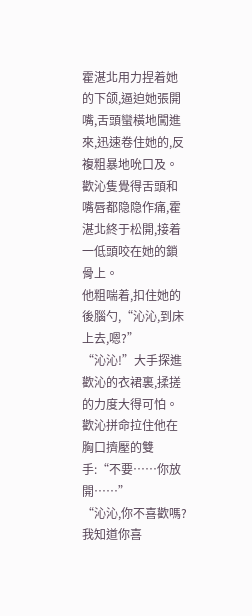霍湛北用力捏着她的下颌,逼迫她張開嘴,舌頭蠻橫地闖進來,迅速卷住她的,反複粗暴地吮口及。
歡沁隻覺得舌頭和嘴唇都隐隐作痛,霍湛北終于松開,接着一低頭咬在她的鎖骨上。
他粗喘着,扣住她的後腦勺,“沁沁,到床上去,嗯?”
“沁沁!”大手探進歡沁的衣裙裏,揉搓的力度大得可怕。
歡沁拼命拉住他在胸口擠壓的雙手:“不要……你放開……”
“沁沁,你不喜歡嗎?我知道你喜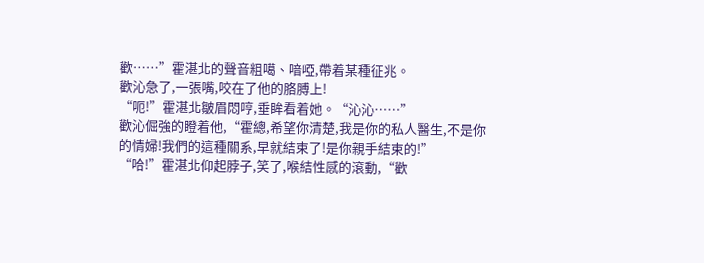歡……”霍湛北的聲音粗噶、喑啞,帶着某種征兆。
歡沁急了,一張嘴,咬在了他的胳膊上!
“呃!”霍湛北皺眉悶哼,垂眸看着她。“沁沁……”
歡沁倔強的瞪着他,“霍總,希望你清楚,我是你的私人醫生,不是你的情婦!我們的這種關系,早就結束了!是你親手結束的!”
“哈!”霍湛北仰起脖子,笑了,喉結性感的滾動,“歡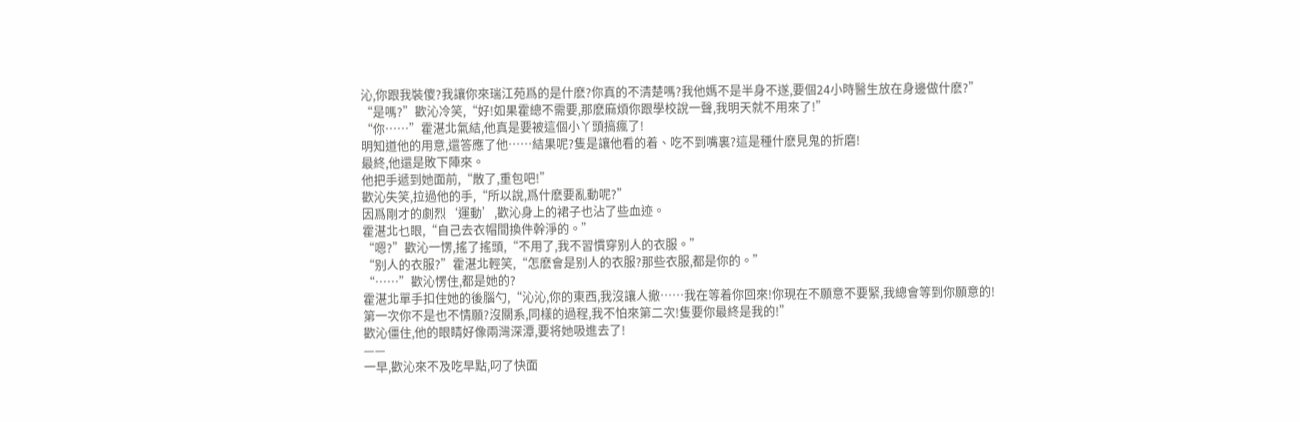沁,你跟我裝傻?我讓你來瑞江苑爲的是什麽?你真的不清楚嗎?我他媽不是半身不遂,要個24小時醫生放在身邊做什麽?”
“是嗎?”歡沁冷笑,“好!如果霍總不需要,那麽麻煩你跟學校說一聲,我明天就不用來了!”
“你……”霍湛北氣結,他真是要被這個小丫頭搞瘋了!
明知道他的用意,還答應了他……結果呢?隻是讓他看的着、吃不到嘴裏?這是種什麽見鬼的折磨!
最終,他還是敗下陣來。
他把手遞到她面前,“散了,重包吧!”
歡沁失笑,拉過他的手,“所以說,爲什麽要亂動呢?”
因爲剛才的劇烈‘運動’,歡沁身上的裙子也沾了些血迹。
霍湛北乜眼,“自己去衣帽間換件幹淨的。”
“嗯?”歡沁一愣,搖了搖頭,“不用了,我不習慣穿别人的衣服。”
“别人的衣服?”霍湛北輕笑,“怎麽會是别人的衣服?那些衣服,都是你的。”
“……”歡沁愣住,都是她的?
霍湛北單手扣住她的後腦勺,“沁沁,你的東西,我沒讓人撤……我在等着你回來!你現在不願意不要緊,我總會等到你願意的!第一次你不是也不情願?沒關系,同樣的過程,我不怕來第二次!隻要你最終是我的!”
歡沁僵住,他的眼睛好像兩灣深潭,要将她吸進去了!
——
一早,歡沁來不及吃早點,叼了快面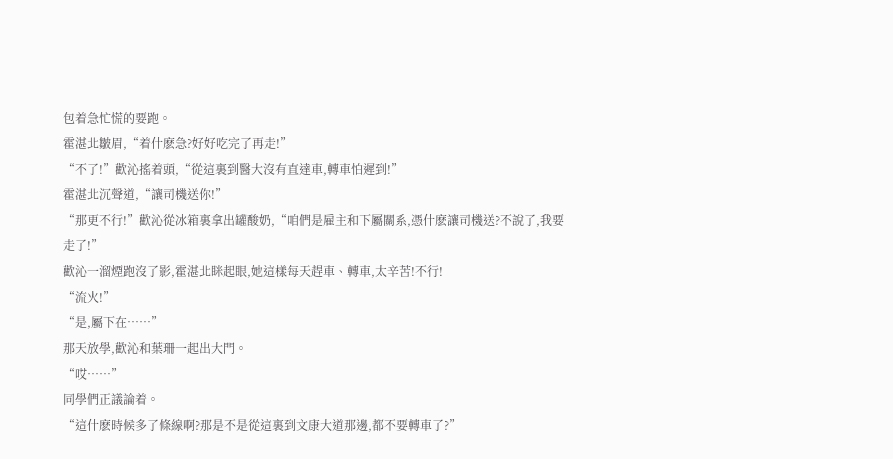包着急忙慌的要跑。
霍湛北皺眉,“着什麽急?好好吃完了再走!”
“不了!”歡沁搖着頭,“從這裏到醫大沒有直達車,轉車怕遲到!”
霍湛北沉聲道,“讓司機送你!”
“那更不行!”歡沁從冰箱裏拿出罐酸奶,“咱們是雇主和下屬關系,憑什麽讓司機送?不說了,我要走了!”
歡沁一溜煙跑沒了影,霍湛北眯起眼,她這樣每天趕車、轉車,太辛苦!不行!
“流火!”
“是,屬下在……”
那天放學,歡沁和葉珊一起出大門。
“哎……”
同學們正議論着。
“這什麽時候多了條線啊?那是不是從這裏到文康大道那邊,都不要轉車了?”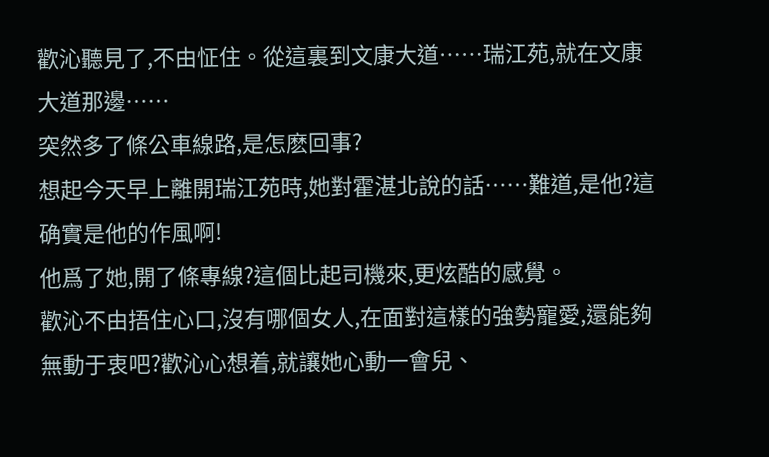歡沁聽見了,不由怔住。從這裏到文康大道……瑞江苑,就在文康大道那邊……
突然多了條公車線路,是怎麽回事?
想起今天早上離開瑞江苑時,她對霍湛北說的話……難道,是他?這确實是他的作風啊!
他爲了她,開了條專線?這個比起司機來,更炫酷的感覺。
歡沁不由捂住心口,沒有哪個女人,在面對這樣的強勢寵愛,還能夠無動于衷吧?歡沁心想着,就讓她心動一會兒、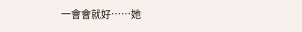一會會就好……她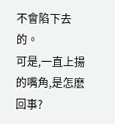不會陷下去的。
可是,一直上揚的嘴角,是怎麽回事?